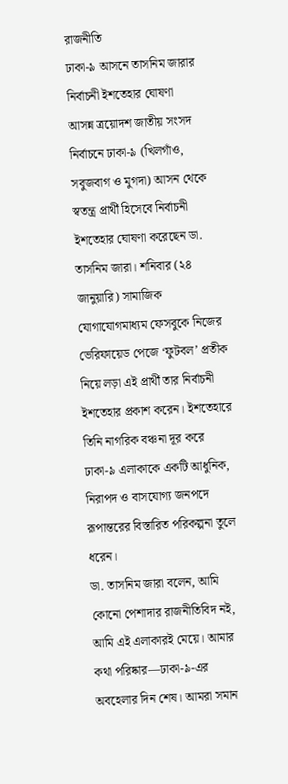রাজনীতি
ঢাকা-৯ আসনে তাসনিম জারার নির্বাচনী ইশতেহার ঘোষণা
আসন্ন ত্রয়োদশ জাতীয় সংসদ নির্বাচনে ঢাকা-৯ (খিলগাঁও, সবুজবাগ ও মুগদা) আসন থেকে স্বতন্ত্র প্রার্থী হিসেবে নির্বাচনী ইশতেহার ঘোষণা করেছেন ডা. তাসনিম জারা। শনিবার (২৪ জানুয়ারি) সামাজিক যোগাযোগমাধ্যম ফেসবুকে নিজের ভেরিফায়েড পেজে ‘ফুটবল’ প্রতীক নিয়ে লড়া এই প্রার্থী তার নির্বাচনী ইশতেহার প্রকাশ করেন। ইশতেহারে তিনি নাগরিক বঞ্চনা দূর করে ঢাকা-৯ এলাকাকে একটি আধুনিক, নিরাপদ ও বাসযোগ্য জনপদে রূপান্তরের বিস্তারিত পরিকল্পনা তুলে ধরেন।
ডা. তাসনিম জারা বলেন, আমি কোনো পেশাদার রাজনীতিবিদ নই, আমি এই এলাকারই মেয়ে। আমার কথা পরিষ্কার—ঢাকা-৯-এর অবহেলার দিন শেষ। আমরা সমান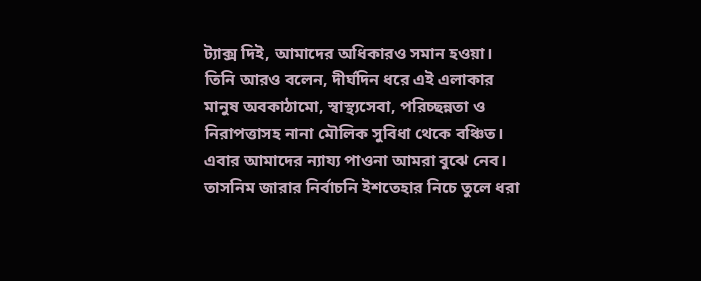ট্যাক্স দিই, আমাদের অধিকারও সমান হওয়া।
তিনি আরও বলেন, দীর্ঘদিন ধরে এই এলাকার মানুষ অবকাঠামো, স্বাস্থ্যসেবা, পরিচ্ছন্নতা ও নিরাপত্তাসহ নানা মৌলিক সুবিধা থেকে বঞ্চিত। এবার আমাদের ন্যায্য পাওনা আমরা বুঝে নেব।
তাসনিম জারার নির্বাচনি ইশতেহার নিচে তুলে ধরা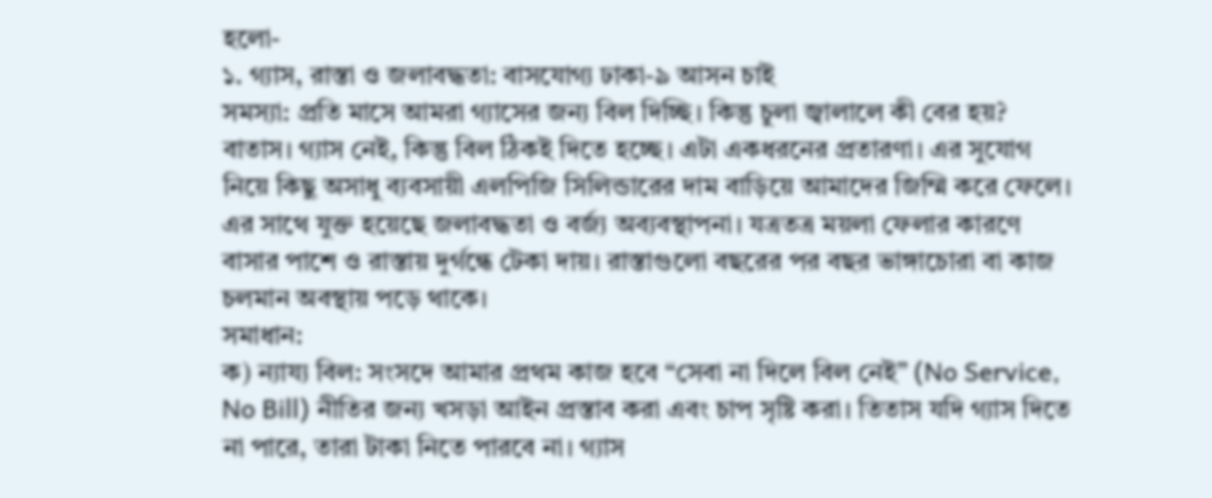হলো-
১. গ্যাস, রাস্তা ও জলাবদ্ধতা: বাসযোগ্য ঢাকা-৯ আসন চাই
সমস্যা: প্রতি মাসে আমরা গ্যাসের জন্য বিল দিচ্ছি। কিন্তু চুলা জ্বালালে কী বের হয়? বাতাস। গ্যাস নেই, কিন্তু বিল ঠিকই দিতে হচ্ছে। এটা একধরনের প্রতারণা। এর সুযোগ নিয়ে কিছু অসাধু ব্যবসায়ী এলপিজি সিলিন্ডারের দাম বাড়িয়ে আমাদের জিম্মি করে ফেলে। এর সাথে যুক্ত হয়েছে জলাবদ্ধতা ও বর্জ্য অব্যবস্থাপনা। যত্রতত্র ময়লা ফেলার কারণে বাসার পাশে ও রাস্তায় দুর্গন্ধে টেকা দায়। রাস্তাগুলো বছরের পর বছর ভাঙ্গাচোরা বা কাজ চলমান অবস্থায় পড়ে থাকে।
সমাধান:
ক) ন্যায্য বিল: সংসদে আমার প্রথম কাজ হবে “সেবা না দিলে বিল নেই” (No Service, No Bill) নীতির জন্য খসড়া আইন প্রস্তাব করা এবং চাপ সৃষ্টি করা। তিতাস যদি গ্যাস দিতে না পারে, তারা টাকা নিতে পারবে না। গ্যাস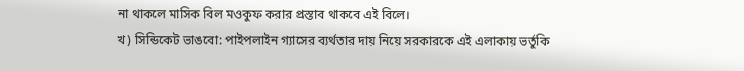না থাকলে মাসিক বিল মওকুফ করার প্রস্তাব থাকবে এই বিলে।
খ) সিন্ডিকেট ভাঙবো: পাইপলাইন গ্যাসের ব্যর্থতার দায় নিয়ে সরকারকে এই এলাকায় ভর্তুকি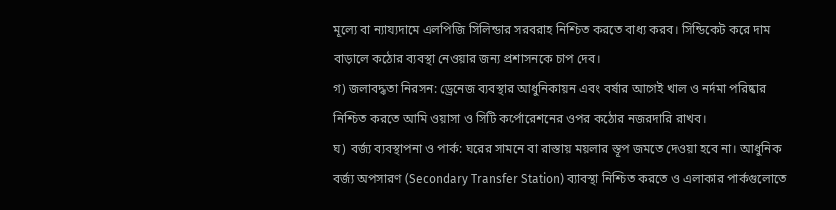মূল্যে বা ন্যায্যদামে এলপিজি সিলিন্ডার সরবরাহ নিশ্চিত করতে বাধ্য করব। সিন্ডিকেট করে দাম বাড়ালে কঠোর ব্যবস্থা নেওয়ার জন্য প্রশাসনকে চাপ দেব।
গ) জলাবদ্ধতা নিরসন: ড্রেনেজ ব্যবস্থার আধুনিকায়ন এবং বর্ষার আগেই খাল ও নর্দমা পরিষ্কার নিশ্চিত করতে আমি ওয়াসা ও সিটি কর্পোরেশনের ওপর কঠোর নজরদারি রাখব।
ঘ) বর্জ্য ব্যবস্থাপনা ও পার্ক: ঘরের সামনে বা রাস্তায় ময়লার স্তূপ জমতে দেওয়া হবে না। আধুনিক বর্জ্য অপসারণ (Secondary Transfer Station) ব্যাবস্থা নিশ্চিত করতে ও এলাকার পার্কগুলোতে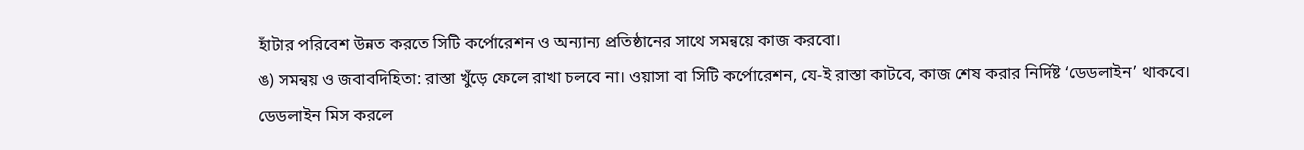হাঁটার পরিবেশ উন্নত করতে সিটি কর্পোরেশন ও অন্যান্য প্রতিষ্ঠানের সাথে সমন্বয়ে কাজ করবো।
ঙ) সমন্বয় ও জবাবদিহিতা: রাস্তা খুঁড়ে ফেলে রাখা চলবে না। ওয়াসা বা সিটি কর্পোরেশন, যে-ই রাস্তা কাটবে, কাজ শেষ করার নির্দিষ্ট ‘ডেডলাইন’ থাকবে। ডেডলাইন মিস করলে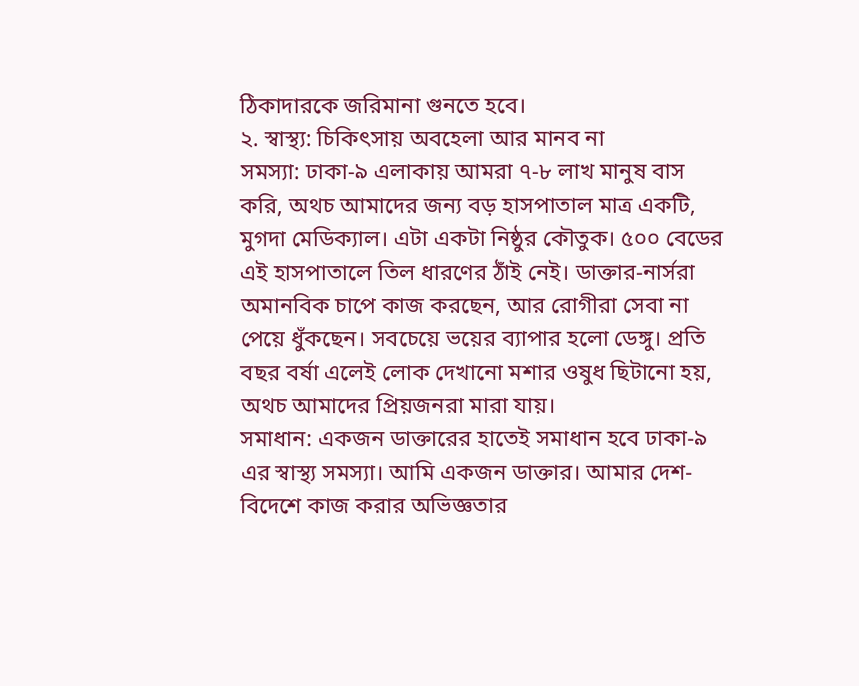ঠিকাদারকে জরিমানা গুনতে হবে।
২. স্বাস্থ্য: চিকিৎসায় অবহেলা আর মানব না
সমস্যা: ঢাকা-৯ এলাকায় আমরা ৭-৮ লাখ মানুষ বাস করি, অথচ আমাদের জন্য বড় হাসপাতাল মাত্র একটি, মুগদা মেডিক্যাল। এটা একটা নিষ্ঠুর কৌতুক। ৫০০ বেডের এই হাসপাতালে তিল ধারণের ঠাঁই নেই। ডাক্তার-নার্সরা অমানবিক চাপে কাজ করছেন, আর রোগীরা সেবা না পেয়ে ধুঁকছেন। সবচেয়ে ভয়ের ব্যাপার হলো ডেঙ্গু। প্রতি বছর বর্ষা এলেই লোক দেখানো মশার ওষুধ ছিটানো হয়, অথচ আমাদের প্রিয়জনরা মারা যায়।
সমাধান: একজন ডাক্তারের হাতেই সমাধান হবে ঢাকা-৯ এর স্বাস্থ্য সমস্যা। আমি একজন ডাক্তার। আমার দেশ-বিদেশে কাজ করার অভিজ্ঞতার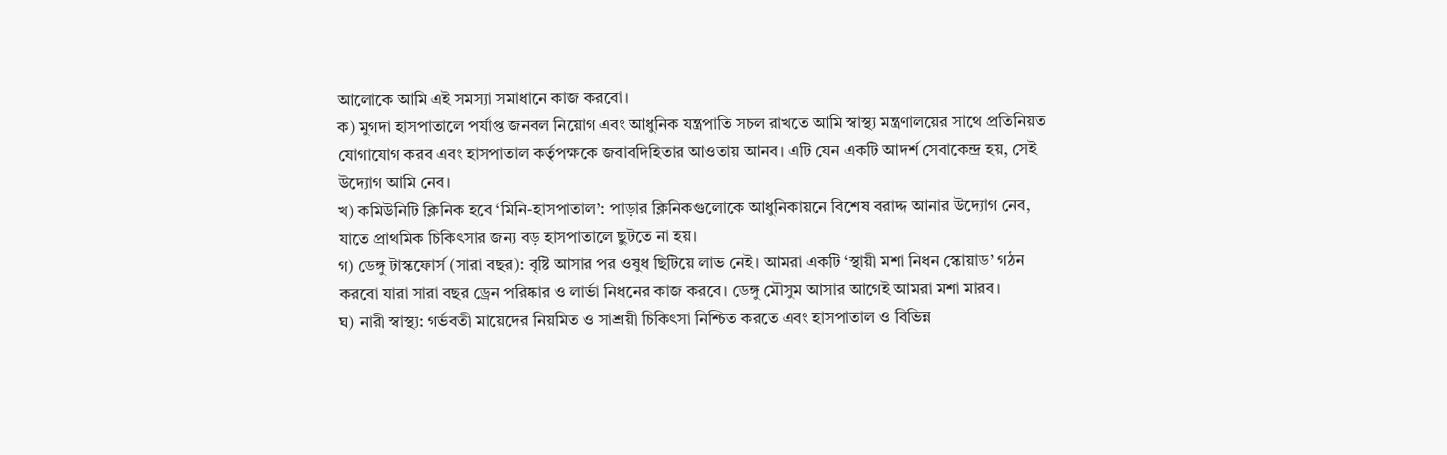আলোকে আমি এই সমস্যা সমাধানে কাজ করবো।
ক) মুগদা হাসপাতালে পর্যাপ্ত জনবল নিয়োগ এবং আধুনিক যন্ত্রপাতি সচল রাখতে আমি স্বাস্থ্য মন্ত্রণালয়ের সাথে প্রতিনিয়ত যোগাযোগ করব এবং হাসপাতাল কর্তৃপক্ষকে জবাবদিহিতার আওতায় আনব। এটি যেন একটি আদর্শ সেবাকেন্দ্র হয়, সেই উদ্যোগ আমি নেব।
খ) কমিউনিটি ক্লিনিক হবে ‘মিনি-হাসপাতাল’: পাড়ার ক্লিনিকগুলোকে আধুনিকায়নে বিশেষ বরাদ্দ আনার উদ্যোগ নেব, যাতে প্রাথমিক চিকিৎসার জন্য বড় হাসপাতালে ছুটতে না হয়।
গ) ডেঙ্গু টাস্কফোর্স (সারা বছর): বৃষ্টি আসার পর ওষুধ ছিটিয়ে লাভ নেই। আমরা একটি ‘স্থায়ী মশা নিধন স্কোয়াড’ গঠন করবো যারা সারা বছর ড্রেন পরিষ্কার ও লার্ভা নিধনের কাজ করবে। ডেঙ্গু মৌসুম আসার আগেই আমরা মশা মারব।
ঘ) নারী স্বাস্থ্য: গর্ভবতী মায়েদের নিয়মিত ও সাশ্রয়ী চিকিৎসা নিশ্চিত করতে এবং হাসপাতাল ও বিভিন্ন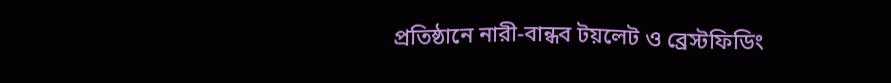প্রতিষ্ঠানে নারী-বান্ধব টয়লেট ও ব্রেস্টফিডিং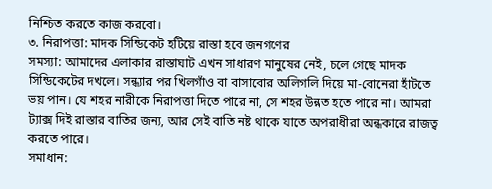নিশ্চিত করতে কাজ করবো।
৩. নিরাপত্তা: মাদক সিন্ডিকেট হটিয়ে রাস্তা হবে জনগণের
সমস্যা: আমাদের এলাকার রাস্তাঘাট এখন সাধারণ মানুষের নেই, চলে গেছে মাদক সিন্ডিকেটের দখলে। সন্ধ্যার পর খিলগাঁও বা বাসাবোর অলিগলি দিয়ে মা-বোনেরা হাঁটতে ভয় পান। যে শহর নারীকে নিরাপত্তা দিতে পারে না, সে শহর উন্নত হতে পারে না। আমরা ট্যাক্স দিই রাস্তার বাতির জন্য, আর সেই বাতি নষ্ট থাকে যাতে অপরাধীরা অন্ধকারে রাজত্ব করতে পারে।
সমাধান: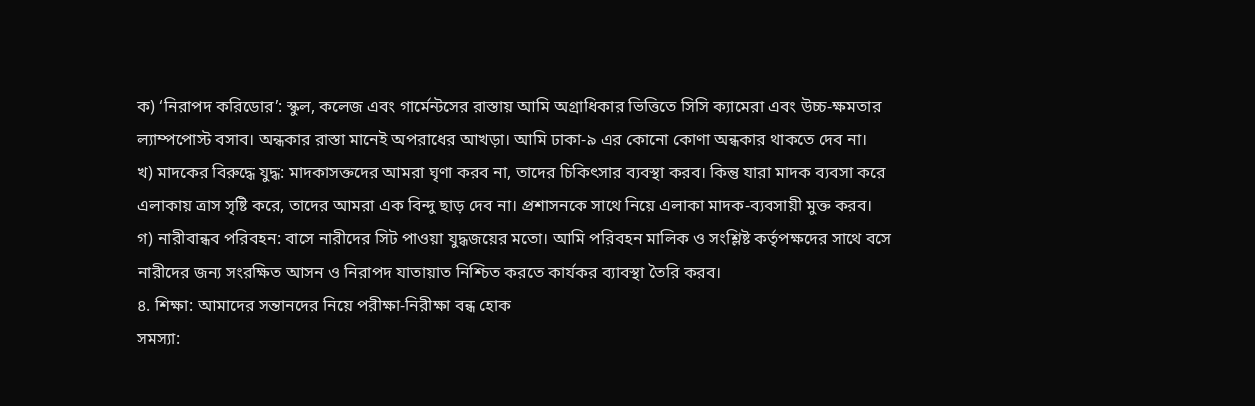ক) ‘নিরাপদ করিডোর’: স্কুল, কলেজ এবং গার্মেন্টসের রাস্তায় আমি অগ্রাধিকার ভিত্তিতে সিসি ক্যামেরা এবং উচ্চ-ক্ষমতার ল্যাম্পপোস্ট বসাব। অন্ধকার রাস্তা মানেই অপরাধের আখড়া। আমি ঢাকা-৯ এর কোনো কোণা অন্ধকার থাকতে দেব না।
খ) মাদকের বিরুদ্ধে যুদ্ধ: মাদকাসক্তদের আমরা ঘৃণা করব না, তাদের চিকিৎসার ব্যবস্থা করব। কিন্তু যারা মাদক ব্যবসা করে এলাকায় ত্রাস সৃষ্টি করে, তাদের আমরা এক বিন্দু ছাড় দেব না। প্রশাসনকে সাথে নিয়ে এলাকা মাদক-ব্যবসায়ী মুক্ত করব।
গ) নারীবান্ধব পরিবহন: বাসে নারীদের সিট পাওয়া যুদ্ধজয়ের মতো। আমি পরিবহন মালিক ও সংশ্লিষ্ট কর্তৃপক্ষদের সাথে বসে নারীদের জন্য সংরক্ষিত আসন ও নিরাপদ যাতায়াত নিশ্চিত করতে কার্যকর ব্যাবস্থা তৈরি করব।
৪. শিক্ষা: আমাদের সন্তানদের নিয়ে পরীক্ষা-নিরীক্ষা বন্ধ হোক
সমস্যা: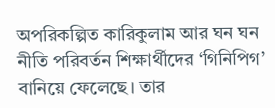অপরিকল্পিত কারিকুলাম আর ঘন ঘন নীতি পরিবর্তন শিক্ষার্থীদের ‘গিনিপিগ’ বানিয়ে ফেলেছে। তার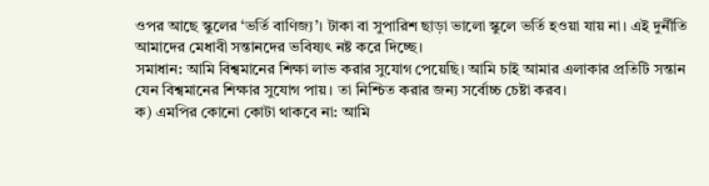ওপর আছে স্কুলের ‘ভর্তি বাণিজ্য’। টাকা বা সুপারিশ ছাড়া ভালো স্কুলে ভর্তি হওয়া যায় না। এই দুর্নীতি আমাদের মেধাবী সন্তানদের ভবিষ্যৎ নষ্ট করে দিচ্ছে।
সমাধান: আমি বিশ্বমানের শিক্ষা লাভ করার সুযোগ পেয়েছি। আমি চাই আমার এলাকার প্রতিটি সন্তান যেন বিশ্বমানের শিক্ষার সুযোগ পায়। তা নিশ্চিত করার জন্য সর্বোচ্চ চেষ্টা করব।
ক) এমপির কোনো কোটা থাকবে না: আমি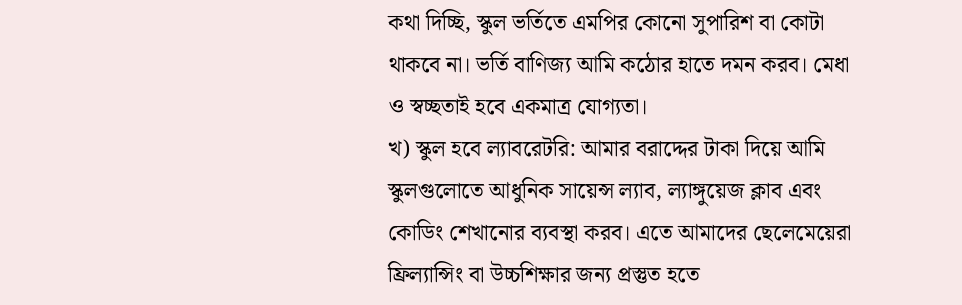কথা দিচ্ছি, স্কুল ভর্তিতে এমপির কোনো সুপারিশ বা কোটা থাকবে না। ভর্তি বাণিজ্য আমি কঠোর হাতে দমন করব। মেধা ও স্বচ্ছতাই হবে একমাত্র যোগ্যতা।
খ) স্কুল হবে ল্যাবরেটরি: আমার বরাদ্দের টাকা দিয়ে আমি স্কুলগুলোতে আধুনিক সায়েন্স ল্যাব, ল্যাঙ্গুয়েজ ক্লাব এবং কোডিং শেখানোর ব্যবস্থা করব। এতে আমাদের ছেলেমেয়েরা ফ্রিল্যান্সিং বা উচ্চশিক্ষার জন্য প্রস্তুত হতে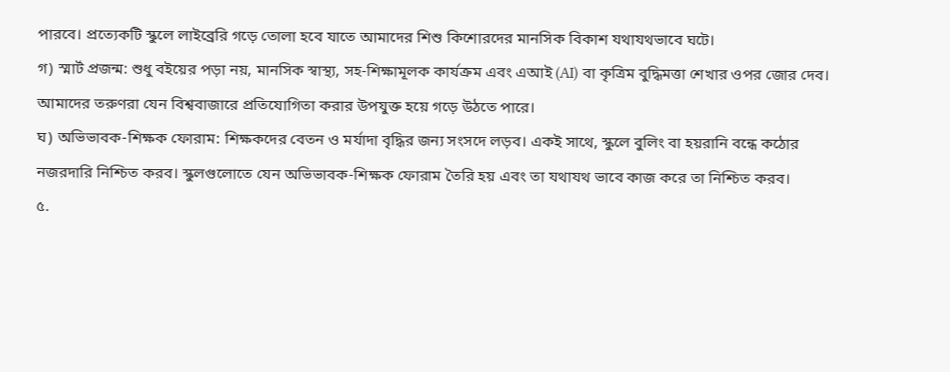পারবে। প্রত্যেকটি স্কুলে লাইব্রেরি গড়ে তোলা হবে যাতে আমাদের শিশু কিশোরদের মানসিক বিকাশ যথাযথভাবে ঘটে।
গ) স্মার্ট প্রজন্ম: শুধু বইয়ের পড়া নয়, মানসিক স্বাস্থ্য, সহ-শিক্ষামূলক কার্যক্রম এবং এআই (AI) বা কৃত্রিম বুদ্ধিমত্তা শেখার ওপর জোর দেব। আমাদের তরুণরা যেন বিশ্ববাজারে প্রতিযোগিতা করার উপযুক্ত হয়ে গড়ে উঠতে পারে।
ঘ) অভিভাবক-শিক্ষক ফোরাম: শিক্ষকদের বেতন ও মর্যাদা বৃদ্ধির জন্য সংসদে লড়ব। একই সাথে, স্কুলে বুলিং বা হয়রানি বন্ধে কঠোর নজরদারি নিশ্চিত করব। স্কুলগুলোতে যেন অভিভাবক-শিক্ষক ফোরাম তৈরি হয় এবং তা যথাযথ ভাবে কাজ করে তা নিশ্চিত করব।
৫.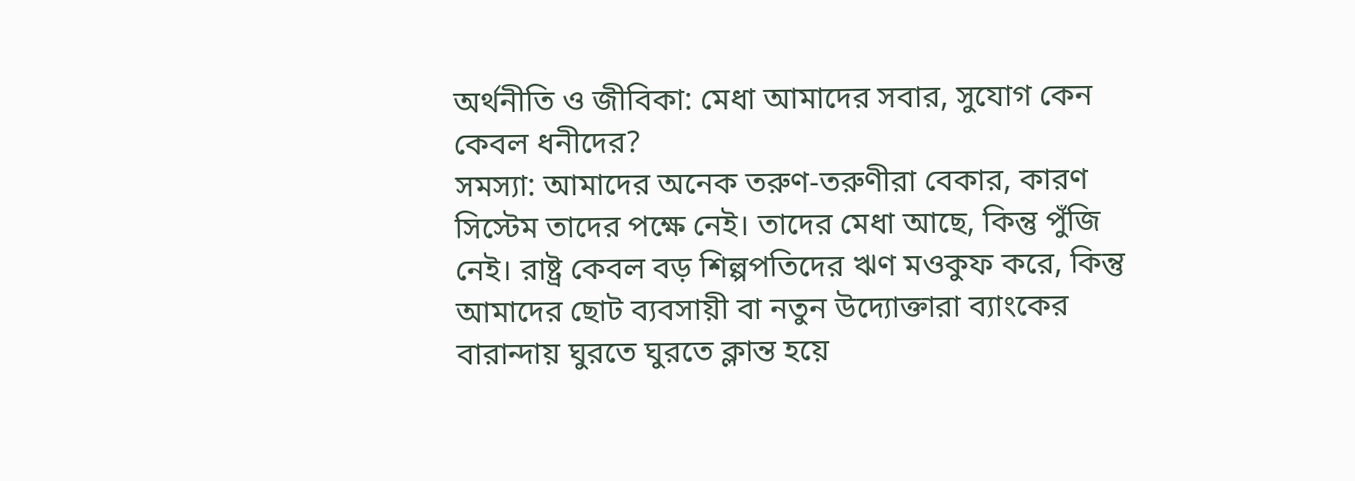অর্থনীতি ও জীবিকা: মেধা আমাদের সবার, সুযোগ কেন কেবল ধনীদের?
সমস্যা: আমাদের অনেক তরুণ-তরুণীরা বেকার, কারণ সিস্টেম তাদের পক্ষে নেই। তাদের মেধা আছে, কিন্তু পুঁজি নেই। রাষ্ট্র কেবল বড় শিল্পপতিদের ঋণ মওকুফ করে, কিন্তু আমাদের ছোট ব্যবসায়ী বা নতুন উদ্যোক্তারা ব্যাংকের বারান্দায় ঘুরতে ঘুরতে ক্লান্ত হয়ে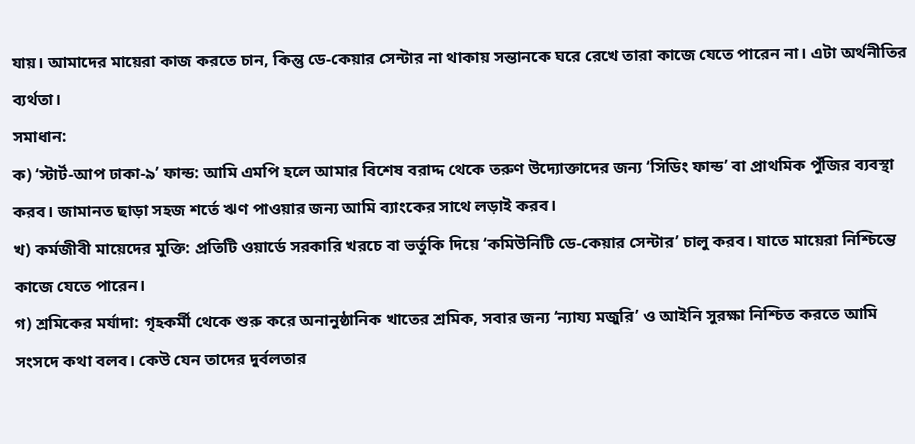যায়। আমাদের মায়েরা কাজ করতে চান, কিন্তু ডে-কেয়ার সেন্টার না থাকায় সন্তানকে ঘরে রেখে তারা কাজে যেতে পারেন না। এটা অর্থনীতির ব্যর্থতা।
সমাধান:
ক) ‘স্টার্ট-আপ ঢাকা-৯’ ফান্ড: আমি এমপি হলে আমার বিশেষ বরাদ্দ থেকে তরুণ উদ্যোক্তাদের জন্য ‘সিডিং ফান্ড’ বা প্রাথমিক পুঁজির ব্যবস্থা করব। জামানত ছাড়া সহজ শর্তে ঋণ পাওয়ার জন্য আমি ব্যাংকের সাথে লড়াই করব।
খ) কর্মজীবী মায়েদের মুক্তি: প্রতিটি ওয়ার্ডে সরকারি খরচে বা ভর্তুকি দিয়ে ‘কমিউনিটি ডে-কেয়ার সেন্টার’ চালু করব। যাতে মায়েরা নিশ্চিন্তে কাজে যেতে পারেন।
গ) শ্রমিকের মর্যাদা: গৃহকর্মী থেকে শুরু করে অনানুষ্ঠানিক খাতের শ্রমিক, সবার জন্য ‘ন্যায্য মজুরি’ ও আইনি সুরক্ষা নিশ্চিত করতে আমি সংসদে কথা বলব। কেউ যেন তাদের দুর্বলতার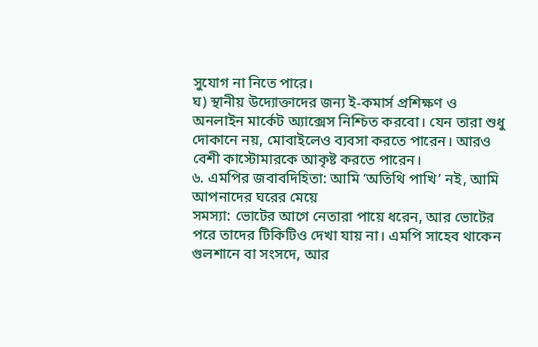সুযোগ না নিতে পারে।
ঘ) স্থানীয় উদ্যোক্তাদের জন্য ই-কমার্স প্রশিক্ষণ ও অনলাইন মার্কেট অ্যাক্সেস নিশ্চিত করবো। যেন তারা শুধু দোকানে নয়, মোবাইলেও ব্যবসা করতে পারেন। আরও বেশী কাস্টোমারকে আকৃষ্ট করতে পারেন।
৬. এমপির জবাবদিহিতা: আমি ‘অতিথি পাখি’ নই, আমি আপনাদের ঘরের মেয়ে
সমস্যা: ভোটের আগে নেতারা পায়ে ধরেন, আর ভোটের পরে তাদের টিকিটিও দেখা যায় না। এমপি সাহেব থাকেন গুলশানে বা সংসদে, আর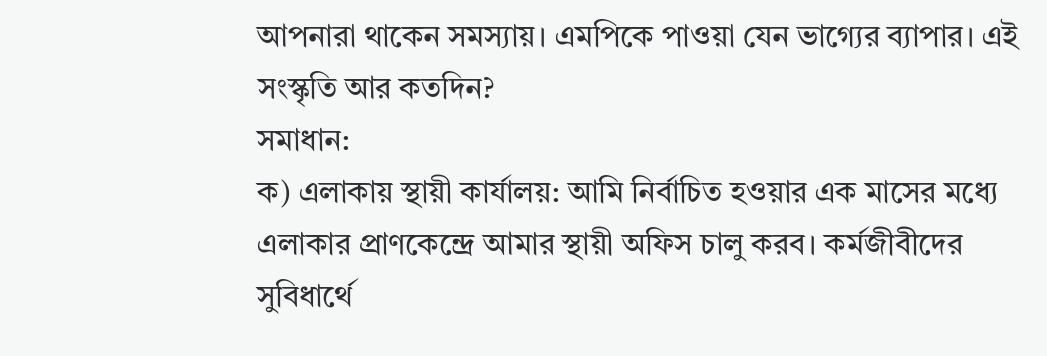আপনারা থাকেন সমস্যায়। এমপিকে পাওয়া যেন ভাগ্যের ব্যাপার। এই সংস্কৃতি আর কতদিন?
সমাধান:
ক) এলাকায় স্থায়ী কার্যালয়: আমি নির্বাচিত হওয়ার এক মাসের মধ্যে এলাকার প্রাণকেন্দ্রে আমার স্থায়ী অফিস চালু করব। কর্মজীবীদের সুবিধার্থে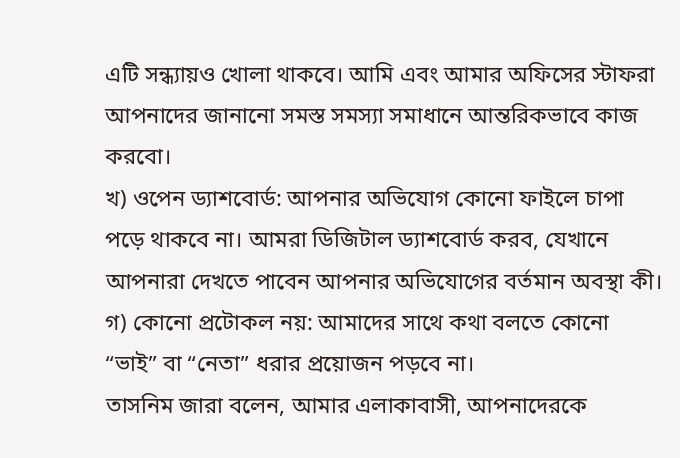এটি সন্ধ্যায়ও খোলা থাকবে। আমি এবং আমার অফিসের স্টাফরা আপনাদের জানানো সমস্ত সমস্যা সমাধানে আন্তরিকভাবে কাজ করবো।
খ) ওপেন ড্যাশবোর্ড: আপনার অভিযোগ কোনো ফাইলে চাপা পড়ে থাকবে না। আমরা ডিজিটাল ড্যাশবোর্ড করব, যেখানে আপনারা দেখতে পাবেন আপনার অভিযোগের বর্তমান অবস্থা কী।
গ) কোনো প্রটোকল নয়: আমাদের সাথে কথা বলতে কোনো “ভাই” বা “নেতা” ধরার প্রয়োজন পড়বে না।
তাসনিম জারা বলেন, আমার এলাকাবাসী, আপনাদেরকে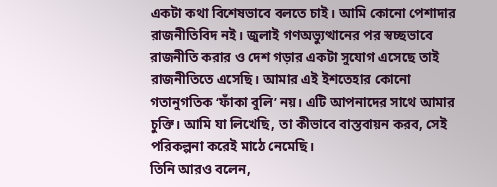একটা কথা বিশেষভাবে বলতে চাই। আমি কোনো পেশাদার রাজনীতিবিদ নই। জুলাই গণঅভ্যুত্থানের পর স্বচ্ছভাবে রাজনীতি করার ও দেশ গড়ার একটা সুযোগ এসেছে তাই রাজনীতিতে এসেছি। আমার এই ইশতেহার কোনো গতানুগতিক ‘ফাঁকা বুলি’ নয়। এটি আপনাদের সাথে আমার চুক্তি। আমি যা লিখেছি, তা কীভাবে বাস্তবায়ন করব, সেই পরিকল্পনা করেই মাঠে নেমেছি।
তিনি আরও বলেন,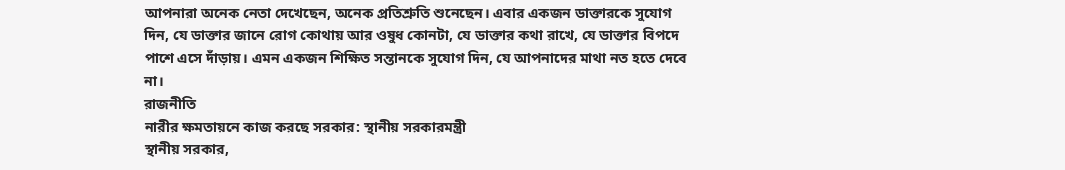আপনারা অনেক নেতা দেখেছেন, অনেক প্রতিশ্রুতি শুনেছেন। এবার একজন ডাক্তারকে সুযোগ দিন, যে ডাক্তার জানে রোগ কোথায় আর ওষুধ কোনটা, যে ডাক্তার কথা রাখে, যে ডাক্তার বিপদে পাশে এসে দাঁড়ায়। এমন একজন শিক্ষিত সন্তানকে সুযোগ দিন, যে আপনাদের মাথা নত হতে দেবে না।
রাজনীতি
নারীর ক্ষমতায়নে কাজ করছে সরকার: স্থানীয় সরকারমন্ত্রী
স্থানীয় সরকার,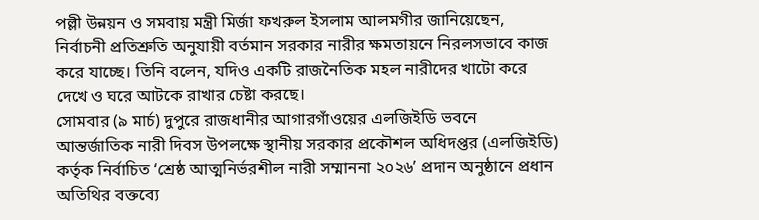পল্লী উন্নয়ন ও সমবায় মন্ত্রী মির্জা ফখরুল ইসলাম আলমগীর জানিয়েছেন, নির্বাচনী প্রতিশ্রুতি অনুযায়ী বর্তমান সরকার নারীর ক্ষমতায়নে নিরলসভাবে কাজ করে যাচ্ছে। তিনি বলেন, যদিও একটি রাজনৈতিক মহল নারীদের খাটো করে দেখে ও ঘরে আটকে রাখার চেষ্টা করছে।
সোমবার (৯ মার্চ) দুপুরে রাজধানীর আগারগাঁওয়ের এলজিইডি ভবনে আন্তর্জাতিক নারী দিবস উপলক্ষে স্থানীয় সরকার প্রকৌশল অধিদপ্তর (এলজিইডি) কর্তৃক নির্বাচিত ‘শ্রেষ্ঠ আত্মনির্ভরশীল নারী সম্মাননা ২০২৬’ প্রদান অনুষ্ঠানে প্রধান অতিথির বক্তব্যে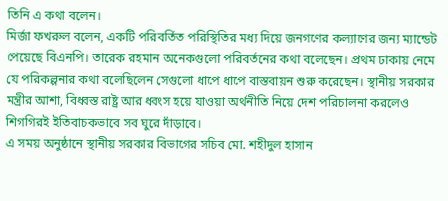তিনি এ কথা বলেন।
মির্জা ফখরুল বলেন, একটি পরিবর্তিত পরিস্থিতির মধ্য দিয়ে জনগণের কল্যাণের জন্য ম্যান্ডেট পেয়েছে বিএনপি। তারেক রহমান অনেকগুলো পরিবর্তনের কথা বলেছেন। প্রথম ঢাকায় নেমে যে পরিকল্পনার কথা বলেছিলেন সেগুলো ধাপে ধাপে বাস্তবায়ন শুরু করেছেন। স্থানীয় সরকার মন্ত্রীর আশা, বিধ্বস্ত রাষ্ট্র আর ধ্বংস হয়ে যাওয়া অর্থনীতি নিয়ে দেশ পরিচালনা করলেও শিগগিরই ইতিবাচকভাবে সব ঘুরে দাঁড়াবে।
এ সময় অনুষ্ঠানে স্থানীয় সরকার বিভাগের সচিব মো. শহীদুল হাসান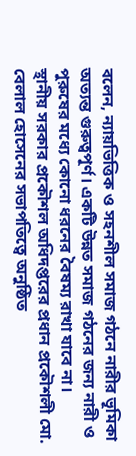বলেন, ন্যায়ভিত্তিক ও সহনশীল সমাজ গঠনে নারীর ভূমিকা অত্যন্ত গুরুত্বপূর্ণ। একটি উন্নত সমাজ গঠনের জন্য নারী ও পুরুষের মধ্যে কোনো ধরনের বৈষম্য রাখা যাবে না।
স্থানীয় সরকার প্রকৌশল অধিদপ্তরের প্রধান প্রকৌশলী মো. বেলাল হোসেনের সভাপতিত্বে অনুষ্ঠিত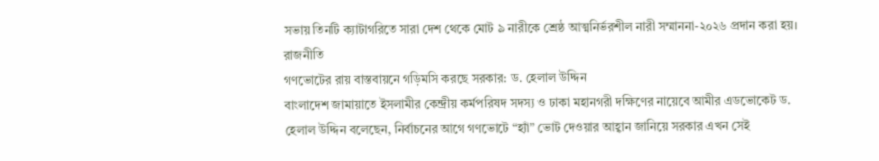সভায় তিনটি ক্যাটাগরিতে সারা দেশ থেকে মোট ৯ নারীকে শ্রেষ্ঠ আত্মনির্ভরশীল নারী সম্মাননা-২০২৬ প্রদান করা হয়।
রাজনীতি
গণভোটের রায় বাস্তবায়নে গড়িমসি করছে সরকার: ড. হেলাল উদ্দিন
বাংলাদেশ জামায়াতে ইসলামীর কেন্দ্রীয় কর্মপরিষদ সদস্য ও ঢাকা মহানগরী দক্ষিণের নায়েবে আমীর এডভোকেট ড. হেলাল উদ্দিন বলেছেন, নির্বাচনের আগে গণভোটে “হ্যাঁ” ভোট দেওয়ার আহ্বান জানিয়ে সরকার এখন সেই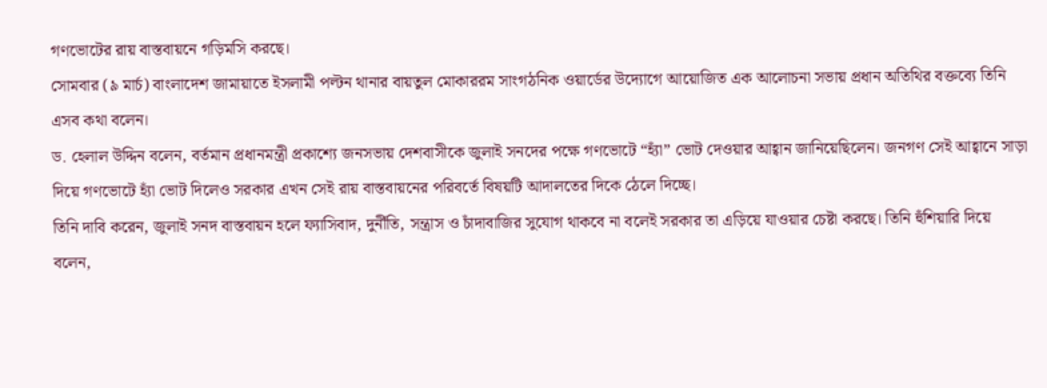গণভোটের রায় বাস্তবায়নে গড়িমসি করছে।
সোমবার (৯ মার্চ) বাংলাদেশ জামায়াতে ইসলামী পল্টন থানার বায়তুল মোকাররম সাংগঠনিক ওয়ার্ডের উদ্যোগে আয়োজিত এক আলোচনা সভায় প্রধান অতিথির বক্তব্যে তিনি এসব কথা বলেন।
ড. হেলাল উদ্দিন বলেন, বর্তমান প্রধানমন্ত্রী প্রকাশ্যে জনসভায় দেশবাসীকে জুলাই সনদের পক্ষে গণভোটে “হ্যাঁ” ভোট দেওয়ার আহ্বান জানিয়েছিলেন। জনগণ সেই আহ্বানে সাড়া দিয়ে গণভোটে হ্যাঁ ভোট দিলেও সরকার এখন সেই রায় বাস্তবায়নের পরিবর্তে বিষয়টি আদালতের দিকে ঠেলে দিচ্ছে।
তিনি দাবি করেন, জুলাই সনদ বাস্তবায়ন হলে ফ্যাসিবাদ, দুর্নীতি, সন্ত্রাস ও চাঁদাবাজির সুযোগ থাকবে না বলেই সরকার তা এড়িয়ে যাওয়ার চেষ্টা করছে। তিনি হুঁশিয়ারি দিয়ে বলেন,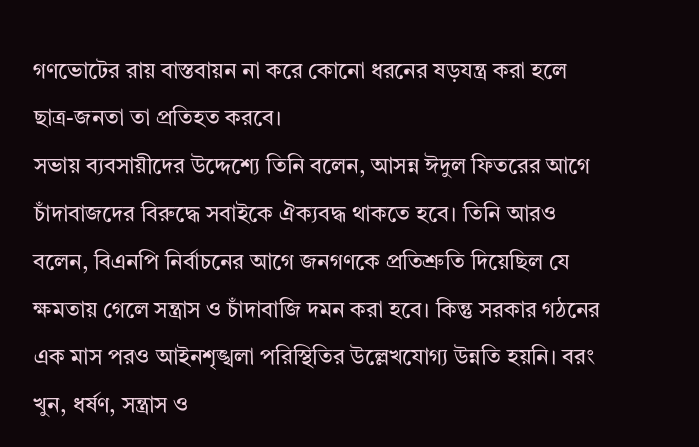গণভোটের রায় বাস্তবায়ন না করে কোনো ধরনের ষড়যন্ত্র করা হলে ছাত্র-জনতা তা প্রতিহত করবে।
সভায় ব্যবসায়ীদের উদ্দেশ্যে তিনি বলেন, আসন্ন ঈদুল ফিতরের আগে চাঁদাবাজদের বিরুদ্ধে সবাইকে ঐক্যবদ্ধ থাকতে হবে। তিনি আরও বলেন, বিএনপি নির্বাচনের আগে জনগণকে প্রতিশ্রুতি দিয়েছিল যে ক্ষমতায় গেলে সন্ত্রাস ও চাঁদাবাজি দমন করা হবে। কিন্তু সরকার গঠনের এক মাস পরও আইনশৃঙ্খলা পরিস্থিতির উল্লেখযোগ্য উন্নতি হয়নি। বরং খুন, ধর্ষণ, সন্ত্রাস ও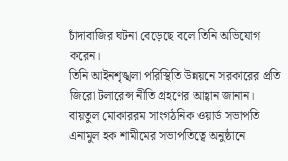চাঁদাবাজির ঘটনা বেড়েছে বলে তিনি অভিযোগ করেন।
তিনি আইনশৃঙ্খলা পরিস্থিতি উন্নয়নে সরকারের প্রতি জিরো টলারেন্স নীতি গ্রহণের আহ্বান জানান।
বায়তুল মোকাররম সাংগঠনিক ওয়ার্ড সভাপতি এনামুল হক শামীমের সভাপতিত্বে অনুষ্ঠানে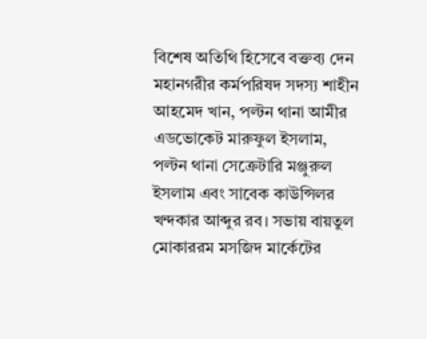বিশেষ অতিথি হিসেবে বক্তব্য দেন মহানগরীর কর্মপরিষদ সদস্য শাহীন আহমেদ খান, পল্টন থানা আমীর এডভোকেট মারুফুল ইসলাম, পল্টন থানা সেক্রেটারি মঞ্জুরুল ইসলাম এবং সাবেক কাউন্সিলর খন্দকার আব্দুর রব। সভায় বায়তুল মোকাররম মসজিদ মার্কেটের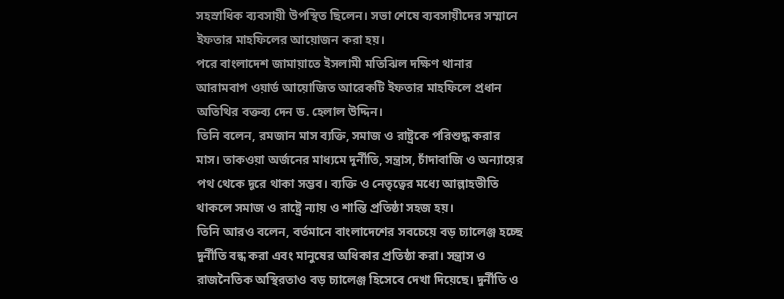সহস্রাধিক ব্যবসায়ী উপস্থিত ছিলেন। সভা শেষে ব্যবসায়ীদের সম্মানে ইফতার মাহফিলের আয়োজন করা হয়।
পরে বাংলাদেশ জামায়াতে ইসলামী মতিঝিল দক্ষিণ থানার আরামবাগ ওয়ার্ড আয়োজিত আরেকটি ইফতার মাহফিলে প্রধান অতিথির বক্তব্য দেন ড. হেলাল উদ্দিন।
তিনি বলেন, রমজান মাস ব্যক্তি, সমাজ ও রাষ্ট্রকে পরিশুদ্ধ করার মাস। তাকওয়া অর্জনের মাধ্যমে দুর্নীতি, সন্ত্রাস, চাঁদাবাজি ও অন্যায়ের পথ থেকে দূরে থাকা সম্ভব। ব্যক্তি ও নেতৃত্বের মধ্যে আল্লাহভীতি থাকলে সমাজ ও রাষ্ট্রে ন্যায় ও শান্তি প্রতিষ্ঠা সহজ হয়।
তিনি আরও বলেন, বর্তমানে বাংলাদেশের সবচেয়ে বড় চ্যালেঞ্জ হচ্ছে দুর্নীতি বন্ধ করা এবং মানুষের অধিকার প্রতিষ্ঠা করা। সন্ত্রাস ও রাজনৈতিক অস্থিরতাও বড় চ্যালেঞ্জ হিসেবে দেখা দিয়েছে। দুর্নীতি ও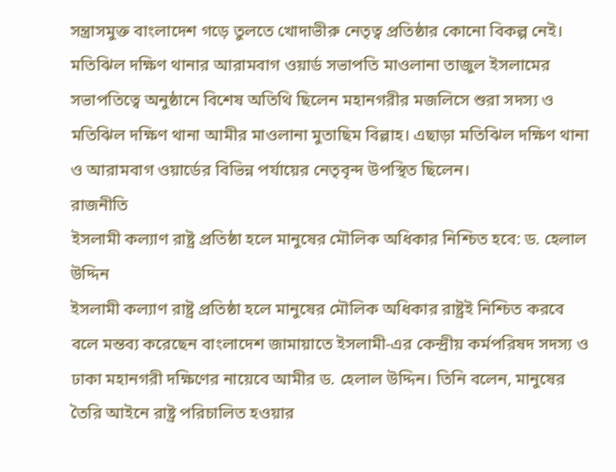সন্ত্রাসমুক্ত বাংলাদেশ গড়ে তুলতে খোদাভীরু নেতৃত্ব প্রতিষ্ঠার কোনো বিকল্প নেই।
মতিঝিল দক্ষিণ থানার আরামবাগ ওয়ার্ড সভাপতি মাওলানা তাজুল ইসলামের সভাপতিত্বে অনুষ্ঠানে বিশেষ অতিথি ছিলেন মহানগরীর মজলিসে শুরা সদস্য ও মতিঝিল দক্ষিণ থানা আমীর মাওলানা মুতাছিম বিল্লাহ। এছাড়া মতিঝিল দক্ষিণ থানা ও আরামবাগ ওয়ার্ডের বিভিন্ন পর্যায়ের নেতৃবৃন্দ উপস্থিত ছিলেন।
রাজনীতি
ইসলামী কল্যাণ রাষ্ট্র প্রতিষ্ঠা হলে মানুষের মৌলিক অধিকার নিশ্চিত হবে: ড. হেলাল উদ্দিন
ইসলামী কল্যাণ রাষ্ট্র প্রতিষ্ঠা হলে মানুষের মৌলিক অধিকার রাষ্ট্রই নিশ্চিত করবে বলে মন্তব্য করেছেন বাংলাদেশ জামায়াতে ইসলামী-এর কেন্দ্রীয় কর্মপরিষদ সদস্য ও ঢাকা মহানগরী দক্ষিণের নায়েবে আমীর ড. হেলাল উদ্দিন। তিনি বলেন, মানুষের তৈরি আইনে রাষ্ট্র পরিচালিত হওয়ার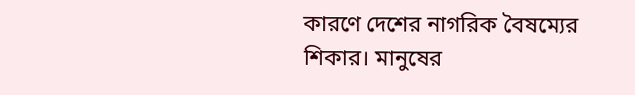কারণে দেশের নাগরিক বৈষম্যের শিকার। মানুষের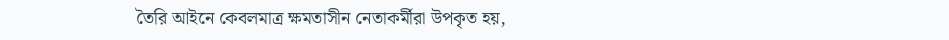তৈরি আইনে কেবলমাত্র ক্ষমতাসীন নেতাকর্মীরা উপকৃত হয়,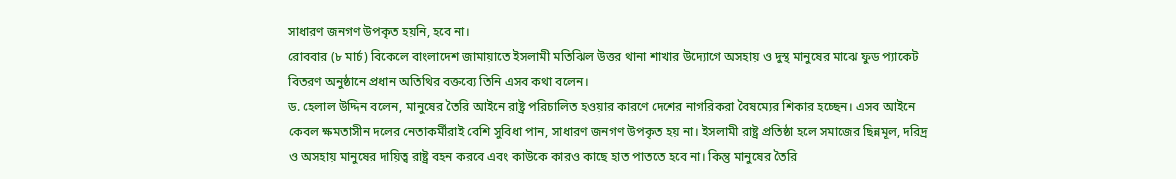সাধারণ জনগণ উপকৃত হয়নি, হবে না।
রোববার (৮ মার্চ) বিকেলে বাংলাদেশ জামায়াতে ইসলামী মতিঝিল উত্তর থানা শাখার উদ্যোগে অসহায় ও দুস্থ মানুষের মাঝে ফুড প্যাকেট বিতরণ অনুষ্ঠানে প্রধান অতিথির বক্তব্যে তিনি এসব কথা বলেন।
ড. হেলাল উদ্দিন বলেন, মানুষের তৈরি আইনে রাষ্ট্র পরিচালিত হওয়ার কারণে দেশের নাগরিকরা বৈষম্যের শিকার হচ্ছেন। এসব আইনে কেবল ক্ষমতাসীন দলের নেতাকর্মীরাই বেশি সুবিধা পান, সাধারণ জনগণ উপকৃত হয় না। ইসলামী রাষ্ট্র প্রতিষ্ঠা হলে সমাজের ছিন্নমূল, দরিদ্র ও অসহায় মানুষের দায়িত্ব রাষ্ট্র বহন করবে এবং কাউকে কারও কাছে হাত পাততে হবে না। কিন্তু মানুষের তৈরি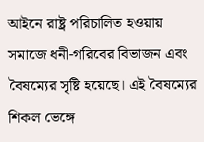আইনে রাষ্ট্র পরিচালিত হওয়ায় সমাজে ধনী-গরিবের বিভাজন এবং বৈষম্যের সৃষ্টি হয়েছে। এই বৈষম্যের শিকল ভেঙ্গে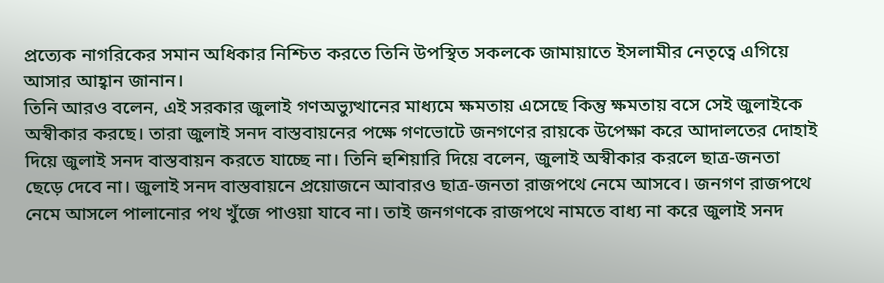প্রত্যেক নাগরিকের সমান অধিকার নিশ্চিত করতে তিনি উপস্থিত সকলকে জামায়াতে ইসলামীর নেতৃত্বে এগিয়ে আসার আহ্বান জানান।
তিনি আরও বলেন, এই সরকার জুলাই গণঅভ্যুত্থানের মাধ্যমে ক্ষমতায় এসেছে কিন্তু ক্ষমতায় বসে সেই জুলাইকে অস্বীকার করছে। তারা জুলাই সনদ বাস্তবায়নের পক্ষে গণভোটে জনগণের রায়কে উপেক্ষা করে আদালতের দোহাই দিয়ে জুলাই সনদ বাস্তবায়ন করতে যাচ্ছে না। তিনি হুশিয়ারি দিয়ে বলেন, জুলাই অস্বীকার করলে ছাত্র-জনতা ছেড়ে দেবে না। জুলাই সনদ বাস্তবায়নে প্রয়োজনে আবারও ছাত্র-জনতা রাজপথে নেমে আসবে। জনগণ রাজপথে নেমে আসলে পালানোর পথ খুঁজে পাওয়া যাবে না। তাই জনগণকে রাজপথে নামতে বাধ্য না করে জুলাই সনদ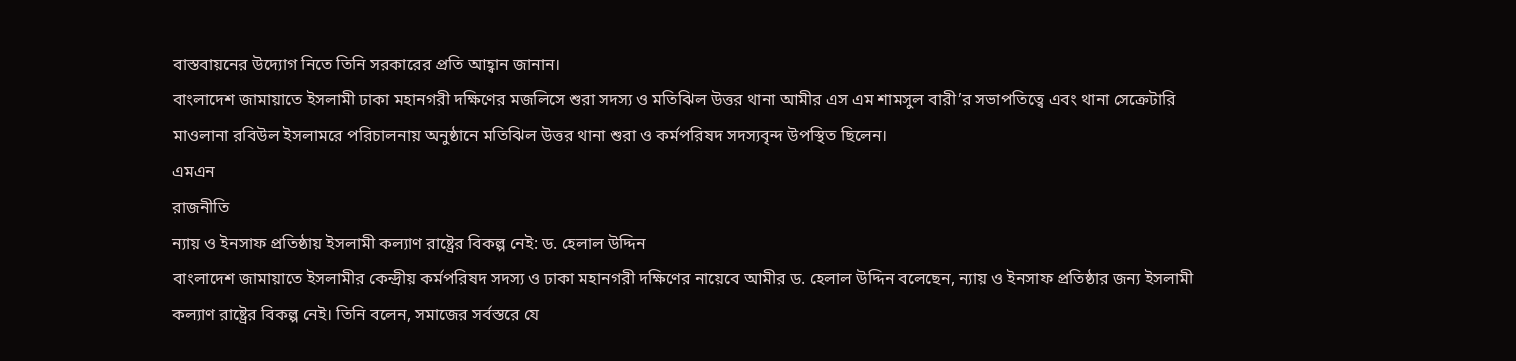বাস্তবায়নের উদ্যোগ নিতে তিনি সরকারের প্রতি আহ্বান জানান।
বাংলাদেশ জামায়াতে ইসলামী ঢাকা মহানগরী দক্ষিণের মজলিসে শুরা সদস্য ও মতিঝিল উত্তর থানা আমীর এস এম শামসুল বারী’র সভাপতিত্বে এবং থানা সেক্রেটারি মাওলানা রবিউল ইসলামরে পরিচালনায় অনুষ্ঠানে মতিঝিল উত্তর থানা শুরা ও কর্মপরিষদ সদস্যবৃন্দ উপস্থিত ছিলেন।
এমএন
রাজনীতি
ন্যায় ও ইনসাফ প্রতিষ্ঠায় ইসলামী কল্যাণ রাষ্ট্রের বিকল্প নেই: ড. হেলাল উদ্দিন
বাংলাদেশ জামায়াতে ইসলামীর কেন্দ্রীয় কর্মপরিষদ সদস্য ও ঢাকা মহানগরী দক্ষিণের নায়েবে আমীর ড. হেলাল উদ্দিন বলেছেন, ন্যায় ও ইনসাফ প্রতিষ্ঠার জন্য ইসলামী কল্যাণ রাষ্ট্রের বিকল্প নেই। তিনি বলেন, সমাজের সর্বস্তরে যে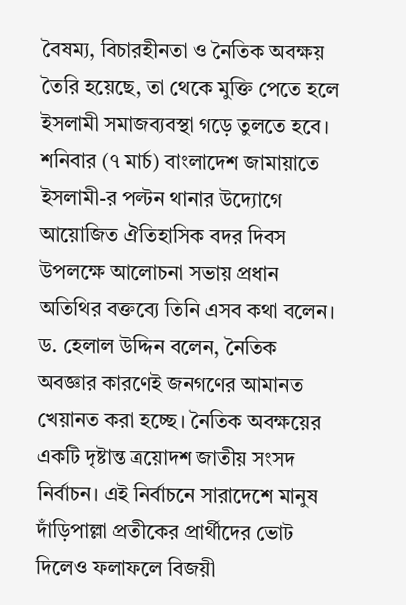বৈষম্য, বিচারহীনতা ও নৈতিক অবক্ষয় তৈরি হয়েছে, তা থেকে মুক্তি পেতে হলে ইসলামী সমাজব্যবস্থা গড়ে তুলতে হবে।
শনিবার (৭ মার্চ) বাংলাদেশ জামায়াতে ইসলামী-র পল্টন থানার উদ্যোগে আয়োজিত ঐতিহাসিক বদর দিবস উপলক্ষে আলোচনা সভায় প্রধান অতিথির বক্তব্যে তিনি এসব কথা বলেন।
ড. হেলাল উদ্দিন বলেন, নৈতিক অবজ্ঞার কারণেই জনগণের আমানত খেয়ানত করা হচ্ছে। নৈতিক অবক্ষয়ের একটি দৃষ্টান্ত ত্রয়োদশ জাতীয় সংসদ নির্বাচন। এই নির্বাচনে সারাদেশে মানুষ দাঁড়িপাল্লা প্রতীকের প্রার্থীদের ভোট দিলেও ফলাফলে বিজয়ী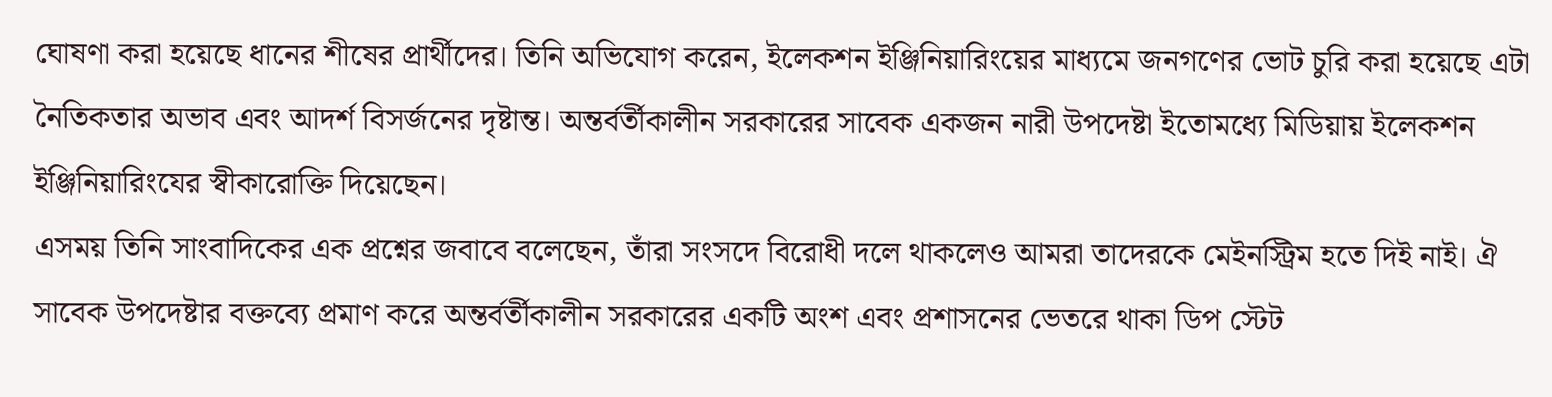ঘোষণা করা হয়েছে ধানের শীষের প্রার্থীদের। তিনি অভিযোগ করেন, ইলেকশন ইঞ্জিনিয়ারিংয়ের মাধ্যমে জনগণের ভোট চুরি করা হয়েছে এটা নৈতিকতার অভাব এবং আদর্শ বিসর্জনের দৃষ্টান্ত। অন্তর্বর্তীকালীন সরকারের সাবেক একজন নারী উপদেষ্টা ইতোমধ্যে মিডিয়ায় ইলেকশন ইঞ্জিনিয়ারিংযের স্বীকারোক্তি দিয়েছেন।
এসময় তিনি সাংবাদিকের এক প্রশ্নের জবাবে বলেছেন, তাঁরা সংসদে বিরোধী দলে থাকলেও আমরা তাদেরকে মেইনস্ট্রিম হতে দিই নাই। ঐ সাবেক উপদেষ্টার বক্তব্যে প্রমাণ করে অন্তর্বর্তীকালীন সরকারের একটি অংশ এবং প্রশাসনের ভেতরে থাকা ডিপ স্টেট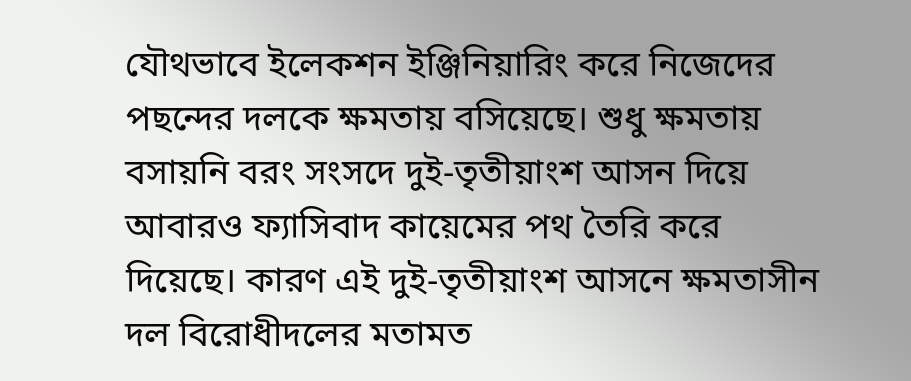যৌথভাবে ইলেকশন ইঞ্জিনিয়ারিং করে নিজেদের পছন্দের দলকে ক্ষমতায় বসিয়েছে। শুধু ক্ষমতায় বসায়নি বরং সংসদে দুই-তৃতীয়াংশ আসন দিয়ে আবারও ফ্যাসিবাদ কায়েমের পথ তৈরি করে দিয়েছে। কারণ এই দুই-তৃতীয়াংশ আসনে ক্ষমতাসীন দল বিরোধীদলের মতামত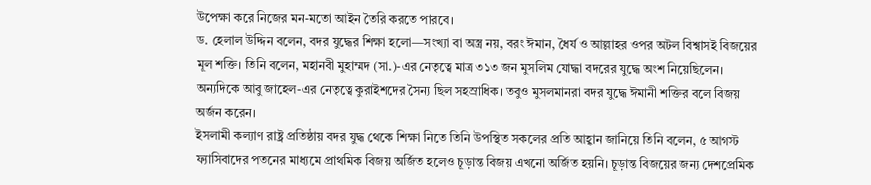উপেক্ষা করে নিজের মন-মতো আইন তৈরি করতে পারবে।
ড. হেলাল উদ্দিন বলেন, বদর যুদ্ধের শিক্ষা হলো—সংখ্যা বা অস্ত্র নয়, বরং ঈমান, ধৈর্য ও আল্লাহর ওপর অটল বিশ্বাসই বিজয়ের মূল শক্তি। তিনি বলেন, মহানবী মুহাম্মদ (সা.)-এর নেতৃত্বে মাত্র ৩১৩ জন মুসলিম যোদ্ধা বদরের যুদ্ধে অংশ নিয়েছিলেন। অন্যদিকে আবু জাহেল-এর নেতৃত্বে কুরাইশদের সৈন্য ছিল সহস্রাধিক। তবুও মুসলমানরা বদর যুদ্ধে ঈমানী শক্তির বলে বিজয় অর্জন করেন।
ইসলামী কল্যাণ রাষ্ট্র প্রতিষ্ঠায় বদর যুদ্ধ থেকে শিক্ষা নিতে তিনি উপস্থিত সকলের প্রতি আহ্বান জানিয়ে তিনি বলেন, ৫ আগস্ট ফ্যাসিবাদের পতনের মাধ্যমে প্রাথমিক বিজয় অর্জিত হলেও চূড়ান্ত বিজয় এখনো অর্জিত হয়নি। চূড়ান্ত বিজয়ের জন্য দেশপ্রেমিক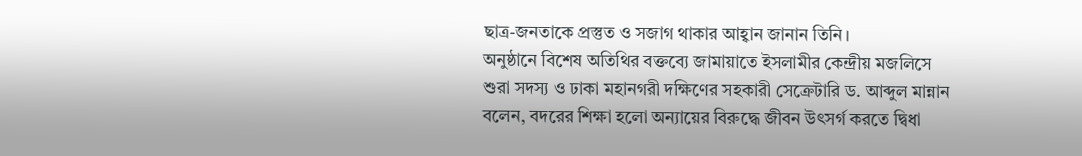ছাত্র-জনতাকে প্রস্তুত ও সজাগ থাকার আহ্বান জানান তিনি।
অনুষ্ঠানে বিশেষ অতিথির বক্তব্যে জামায়াতে ইসলামীর কেন্দ্রীয় মজলিসে শুরা সদস্য ও ঢাকা মহানগরী দক্ষিণের সহকারী সেক্রেটারি ড. আব্দুল মান্নান বলেন, বদরের শিক্ষা হলো অন্যায়ের বিরুদ্ধে জীবন উৎসর্গ করতে দ্বিধা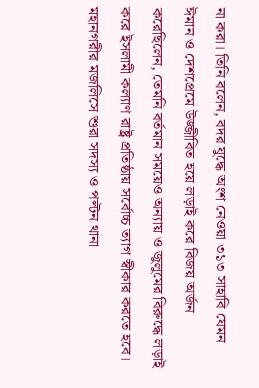না করা। তিনি বলেন, বদর যুদ্ধে অংশ নেওয়া ৩১৩ সাহাবি যেমন ঈমান ও দেশপ্রেমে উজ্জীবিত হয়ে লড়াই করে বিজয় অর্জন করেছিলেন, তেমনি বর্তমান সময়েও অন্যায় ও জুলুমের বিরুদ্ধে লড়াই করে ইসলামী কল্যাণ রাষ্ট্র প্রতিষ্ঠায় সর্বোচ্চ ত্যাগ স্বীকার করতে হবে।
মহানগরীর মজলিসে শুরা সদস্য ও পল্টন থানা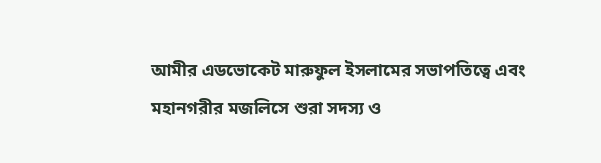আমীর এডভোকেট মারুফুল ইসলামের সভাপতিত্বে এবং মহানগরীর মজলিসে শুরা সদস্য ও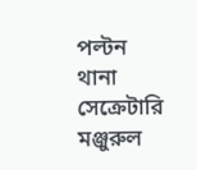পল্টন থানা সেক্রেটারি মঞ্জুরুল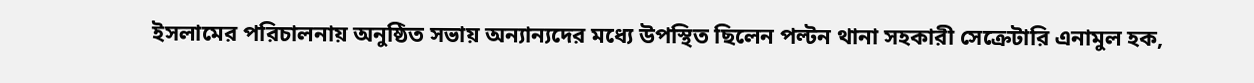ইসলামের পরিচালনায় অনুষ্ঠিত সভায় অন্যান্যদের মধ্যে উপস্থিত ছিলেন পল্টন থানা সহকারী সেক্রেটারি এনামুল হক,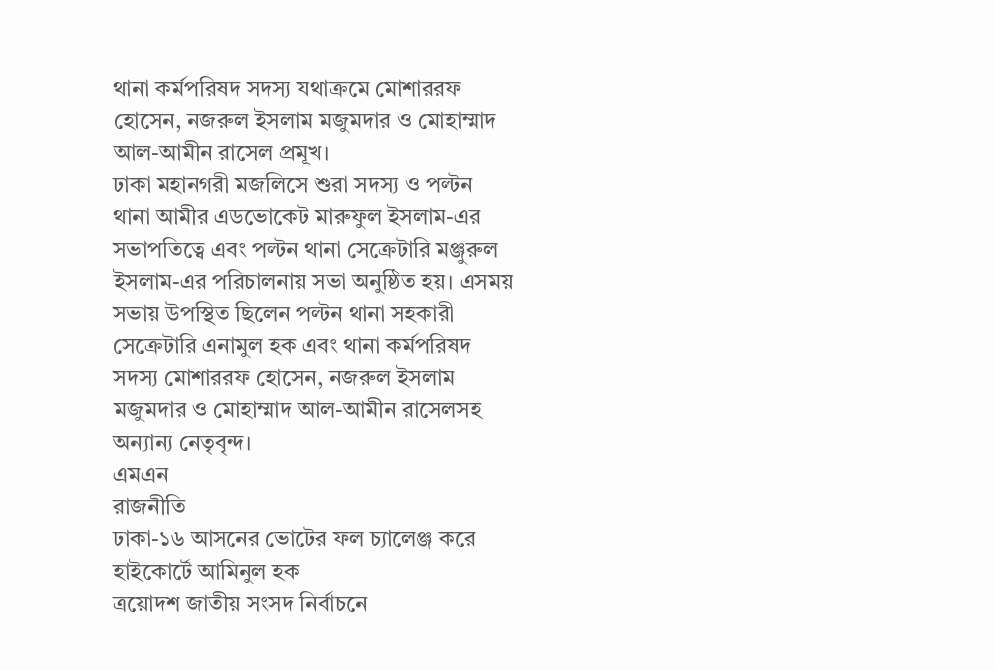থানা কর্মপরিষদ সদস্য যথাক্রমে মোশাররফ হোসেন, নজরুল ইসলাম মজুমদার ও মোহাম্মাদ আল-আমীন রাসেল প্রমূখ।
ঢাকা মহানগরী মজলিসে শুরা সদস্য ও পল্টন থানা আমীর এডভোকেট মারুফুল ইসলাম-এর সভাপতিত্বে এবং পল্টন থানা সেক্রেটারি মঞ্জুরুল ইসলাম-এর পরিচালনায় সভা অনুষ্ঠিত হয়। এসময় সভায় উপস্থিত ছিলেন পল্টন থানা সহকারী সেক্রেটারি এনামুল হক এবং থানা কর্মপরিষদ সদস্য মোশাররফ হোসেন, নজরুল ইসলাম মজুমদার ও মোহাম্মাদ আল-আমীন রাসেলসহ অন্যান্য নেতৃবৃন্দ।
এমএন
রাজনীতি
ঢাকা-১৬ আসনের ভোটের ফল চ্যালেঞ্জ করে হাইকোর্টে আমিনুল হক
ত্রয়োদশ জাতীয় সংসদ নির্বাচনে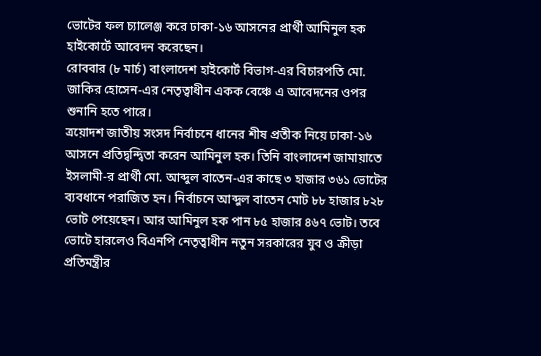ভোটের ফল চ্যালেঞ্জ করে ঢাকা-১৬ আসনের প্রার্থী আমিনুল হক হাইকোর্টে আবেদন করেছেন।
রোববার (৮ মার্চ) বাংলাদেশ হাইকোর্ট বিভাগ-এর বিচারপতি মো. জাকির হোসেন-এর নেতৃত্বাধীন একক বেঞ্চে এ আবেদনের ওপর শুনানি হতে পারে।
ত্রয়োদশ জাতীয় সংসদ নির্বাচনে ধানের শীষ প্রতীক নিয়ে ঢাকা-১৬ আসনে প্রতিদ্বন্দ্বিতা করেন আমিনুল হক। তিনি বাংলাদেশ জামায়াতে ইসলামী-র প্রার্থী মো. আব্দুল বাতেন-এর কাছে ৩ হাজার ৩৬১ ভোটের ব্যবধানে পরাজিত হন। নির্বাচনে আব্দুল বাতেন মোট ৮৮ হাজার ৮২৮ ভোট পেয়েছেন। আর আমিনুল হক পান ৮৫ হাজার ৪৬৭ ভোট। তবে ভোটে হারলেও বিএনপি নেতৃত্বাধীন নতুন সরকারের যুব ও ক্রীড়া প্রতিমন্ত্রীর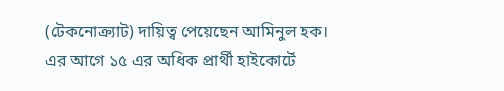(টেকনোক্র্যাট) দায়িত্ব পেয়েছেন আমিনুল হক।
এর আগে ১৫ এর অধিক প্রার্থী হাইকোর্টে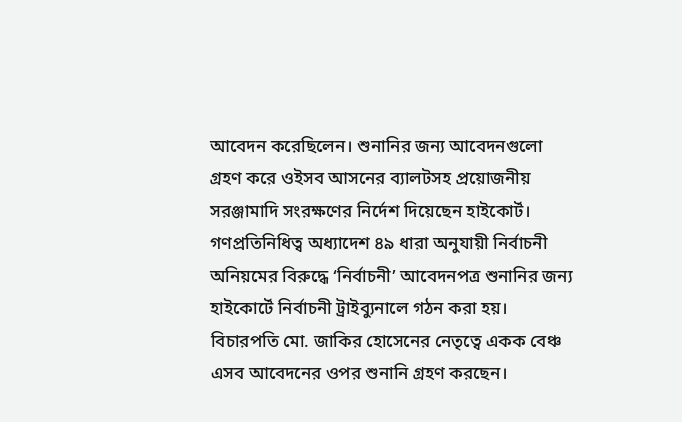আবেদন করেছিলেন। শুনানির জন্য আবেদনগুলো গ্রহণ করে ওইসব আসনের ব্যালটসহ প্রয়োজনীয় সরঞ্জামাদি সংরক্ষণের নির্দেশ দিয়েছেন হাইকোর্ট।
গণপ্রতিনিধিত্ব অধ্যাদেশ ৪৯ ধারা অনুযায়ী নির্বাচনী অনিয়মের বিরুদ্ধে ‘নির্বাচনী’ আবেদনপত্র শুনানির জন্য হাইকোর্টে নির্বাচনী ট্রাইব্যুনালে গঠন করা হয়। বিচারপতি মো. জাকির হোসেনের নেতৃত্বে একক বেঞ্চ এসব আবেদনের ওপর শুনানি গ্রহণ করছেন।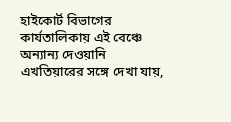হাইকোর্ট বিভাগের কার্যতালিকায় এই বেঞ্চে অন্যান্য দেওয়ানি এখতিয়ারের সঙ্গে দেখা যায়,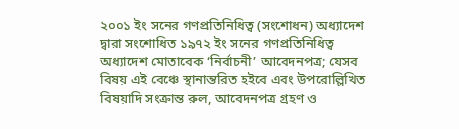২০০১ ইং সনের গণপ্রতিনিধিত্ব (সংশোধন) অধ্যাদেশ দ্বারা সংশোধিত ১৯৭২ ইং সনের গণপ্রতিনিধিত্ব অধ্যাদেশ মোতাবেক ‘নির্বাচনী’ আবেদনপত্র; যেসব বিষয় এই বেঞ্চে স্থানান্তরিত হইবে এবং উপরোল্লিখিত বিষয়াদি সংক্রান্ত রুল, আবেদনপত্র গ্রহণ ও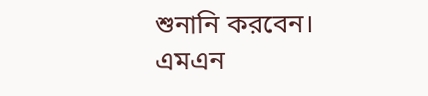শুনানি করবেন।
এমএন